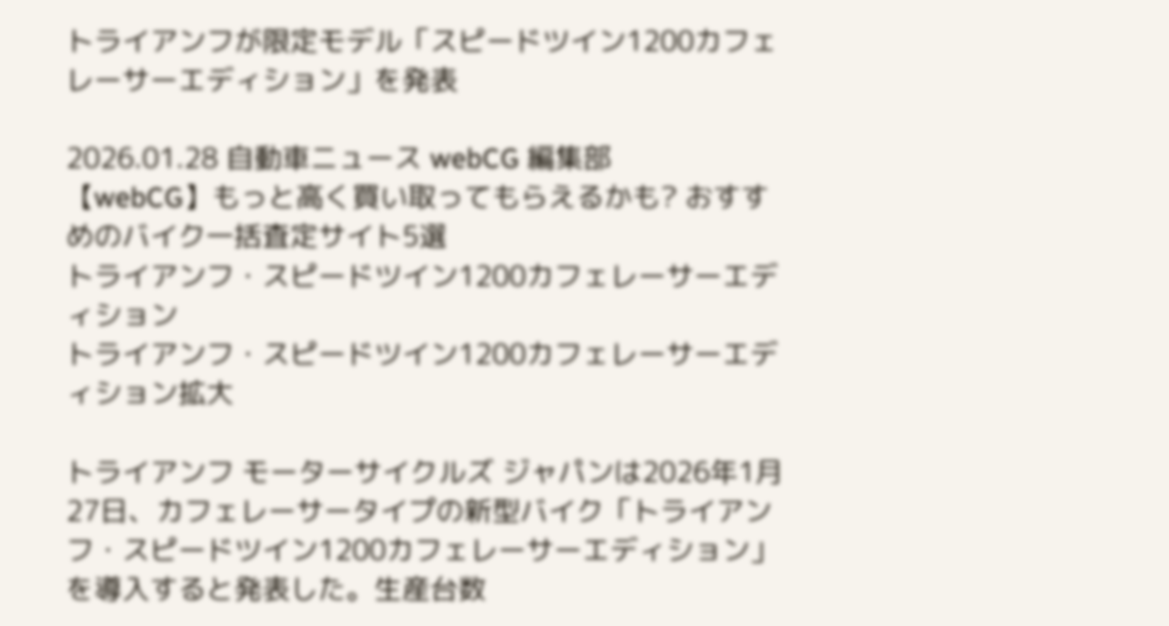トライアンフが限定モデル「スピードツイン1200カフェレーサーエディション」を発表

2026.01.28 自動車ニュース webCG 編集部
【webCG】もっと高く買い取ってもらえるかも? おすすめのバイク一括査定サイト5選
トライアンフ・スピードツイン1200カフェレーサーエディション
トライアンフ・スピードツイン1200カフェレーサーエディション拡大

トライアンフ モーターサイクルズ ジャパンは2026年1月27日、カフェレーサータイプの新型バイク「トライアンフ・スピードツイン1200カフェレーサーエディション」を導入すると発表した。生産台数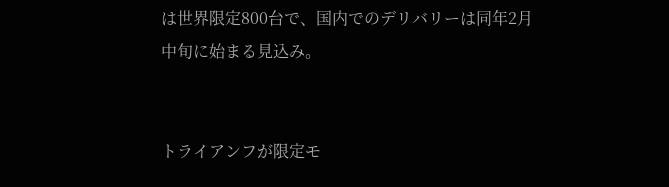は世界限定800台で、国内でのデリバリーは同年2月中旬に始まる見込み。


トライアンフが限定モ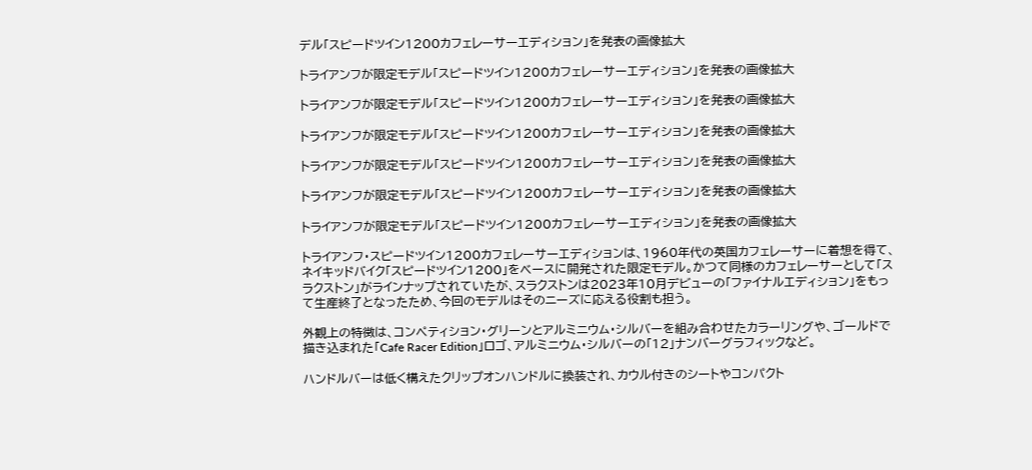デル「スピードツイン1200カフェレーサーエディション」を発表の画像拡大

トライアンフが限定モデル「スピードツイン1200カフェレーサーエディション」を発表の画像拡大

トライアンフが限定モデル「スピードツイン1200カフェレーサーエディション」を発表の画像拡大

トライアンフが限定モデル「スピードツイン1200カフェレーサーエディション」を発表の画像拡大

トライアンフが限定モデル「スピードツイン1200カフェレーサーエディション」を発表の画像拡大

トライアンフが限定モデル「スピードツイン1200カフェレーサーエディション」を発表の画像拡大

トライアンフが限定モデル「スピードツイン1200カフェレーサーエディション」を発表の画像拡大

トライアンフ・スピードツイン1200カフェレーサーエディションは、1960年代の英国カフェレーサーに着想を得て、ネイキッドバイク「スピードツイン1200」をベースに開発された限定モデル。かつて同様のカフェレーサーとして「スラクストン」がラインナップされていたが、スラクストンは2023年10月デビューの「ファイナルエディション」をもって生産終了となったため、今回のモデルはそのニーズに応える役割も担う。

外観上の特徴は、コンペティション・グリーンとアルミニウム・シルバーを組み合わせたカラーリングや、ゴールドで描き込まれた「Cafe Racer Edition」ロゴ、アルミニウム・シルバーの「12」ナンバーグラフィックなど。

ハンドルバーは低く構えたクリップオンハンドルに換装され、カウル付きのシートやコンパクト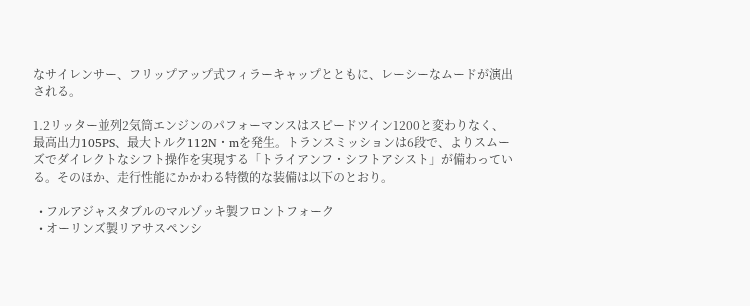なサイレンサー、フリップアップ式フィラーキャップとともに、レーシーなムードが演出される。

1.2リッター並列2気筒エンジンのパフォーマンスはスピードツイン1200と変わりなく、最高出力105PS、最大トルク112N・mを発生。トランスミッションは6段で、よりスムーズでダイレクトなシフト操作を実現する「トライアンフ・シフトアシスト」が備わっている。そのほか、走行性能にかかわる特徴的な装備は以下のとおり。

  • フルアジャスタブルのマルゾッキ製フロントフォーク
  • オーリンズ製リアサスペンシ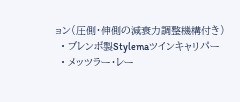ョン(圧側・伸側の減衰力調整機構付き)
  • ブレンボ製Stylemaツインキャリパー
  • メッツラー・レー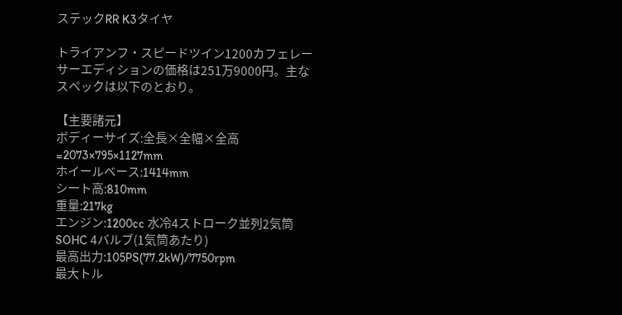ステックRR K3タイヤ

トライアンフ・スピードツイン1200カフェレーサーエディションの価格は251万9000円。主なスペックは以下のとおり。

【主要諸元】
ボディーサイズ:全長×全幅×全高=2073×795×1127mm
ホイールベース:1414mm
シート高:810mm
重量:217kg
エンジン:1200cc 水冷4ストローク並列2気筒SOHC 4バルブ(1気筒あたり)
最高出力:105PS(77.2kW)/7750rpm
最大トル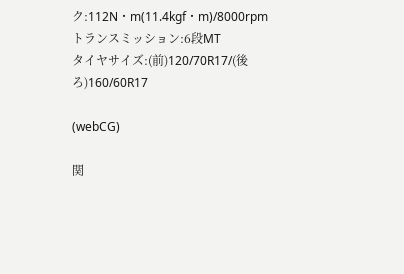ク:112N・m(11.4kgf・m)/8000rpm
トランスミッション:6段MT
タイヤサイズ:(前)120/70R17/(後ろ)160/60R17

(webCG)

関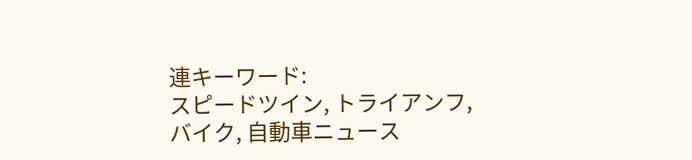連キーワード:
スピードツイン, トライアンフ, バイク, 自動車ニュース